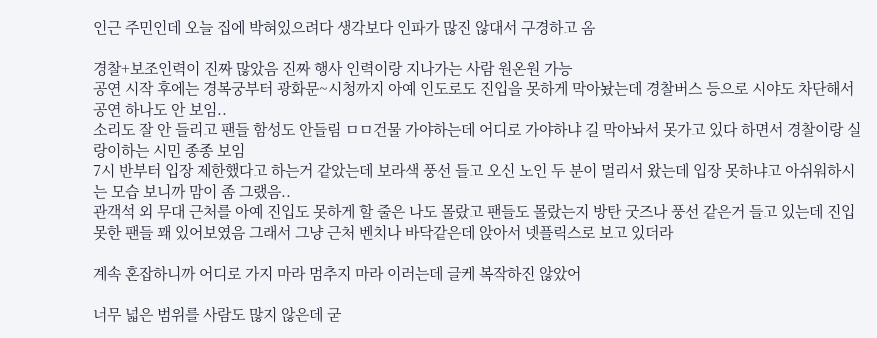인근 주민인데 오늘 집에 박혀있으려다 생각보다 인파가 많진 않대서 구경하고 옴

경찰+보조인력이 진짜 많았음 진짜 행사 인력이랑 지나가는 사람 원온원 가능
공연 시작 후에는 경복궁부터 광화문~시청까지 아예 인도로도 진입을 못하게 막아놨는데 경찰버스 등으로 시야도 차단해서 공연 하나도 안 보임..
소리도 잘 안 들리고 팬들 함성도 안들림 ㅁㅁ건물 가야하는데 어디로 가야하냐 길 막아놔서 못가고 있다 하면서 경찰이랑 실랑이하는 시민 종종 보임
7시 반부터 입장 제한했다고 하는거 같았는데 보라색 풍선 들고 오신 노인 두 분이 멀리서 왔는데 입장 못하냐고 아쉬워하시는 모습 보니까 맘이 좀 그랬음..
관객석 외 무대 근처를 아예 진입도 못하게 할 줄은 나도 몰랐고 팬들도 몰랐는지 방탄 굿즈나 풍선 같은거 들고 있는데 진입 못한 팬들 꽤 있어보였음 그래서 그냥 근처 벤치나 바닥같은데 앉아서 넷플릭스로 보고 있더라

계속 혼잡하니까 어디로 가지 마라 멈추지 마라 이러는데 글케 복작하진 않았어

너무 넓은 범위를 사람도 많지 않은데 굳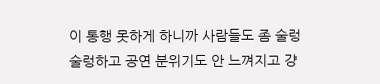이 통행 못하게 하니까 사람들도 좀 술렁술렁하고 공연 분위기도 안 느껴지고 걍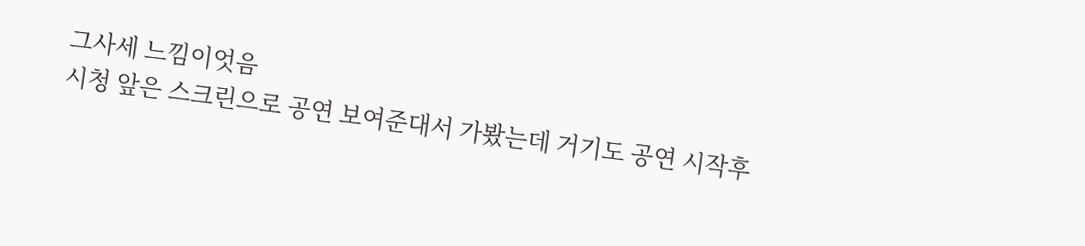그사세 느낌이엇음
시청 앞은 스크린으로 공연 보여준대서 가봤는데 거기도 공연 시작후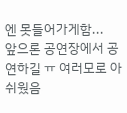엔 못들어가게함...
앞으론 공연장에서 공연하길 ㅠ 여러모로 아쉬웠음